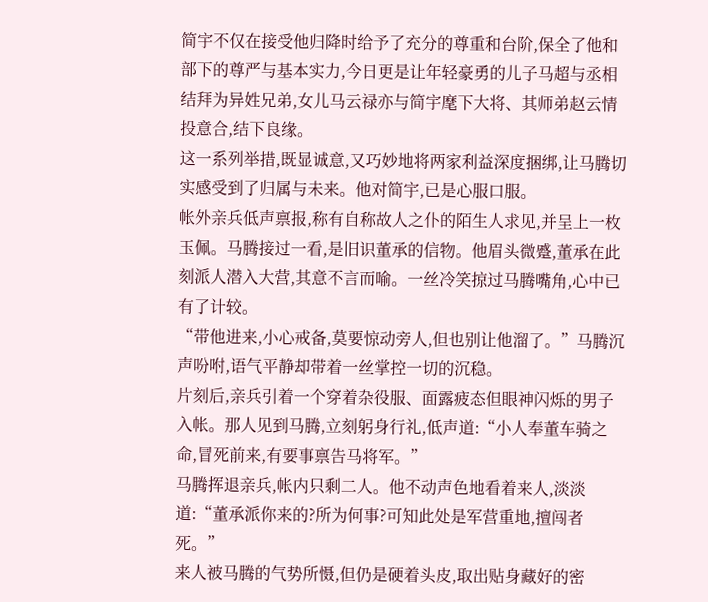简宇不仅在接受他归降时给予了充分的尊重和台阶,保全了他和部下的尊严与基本实力,今日更是让年轻豪勇的儿子马超与丞相结拜为异姓兄弟,女儿马云禄亦与简宇麾下大将、其师弟赵云情投意合,结下良缘。
这一系列举措,既显诚意,又巧妙地将两家利益深度捆绑,让马腾切实感受到了归属与未来。他对简宇,已是心服口服。
帐外亲兵低声禀报,称有自称故人之仆的陌生人求见,并呈上一枚玉佩。马腾接过一看,是旧识董承的信物。他眉头微蹙,董承在此刻派人潜入大营,其意不言而喻。一丝冷笑掠过马腾嘴角,心中已有了计较。
“带他进来,小心戒备,莫要惊动旁人,但也别让他溜了。”马腾沉声吩咐,语气平静却带着一丝掌控一切的沉稳。
片刻后,亲兵引着一个穿着杂役服、面露疲态但眼神闪烁的男子入帐。那人见到马腾,立刻躬身行礼,低声道:“小人奉董车骑之命,冒死前来,有要事禀告马将军。”
马腾挥退亲兵,帐内只剩二人。他不动声色地看着来人,淡淡道:“董承派你来的?所为何事?可知此处是军营重地,擅闯者死。”
来人被马腾的气势所慑,但仍是硬着头皮,取出贴身藏好的密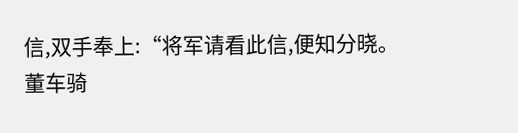信,双手奉上:“将军请看此信,便知分晓。董车骑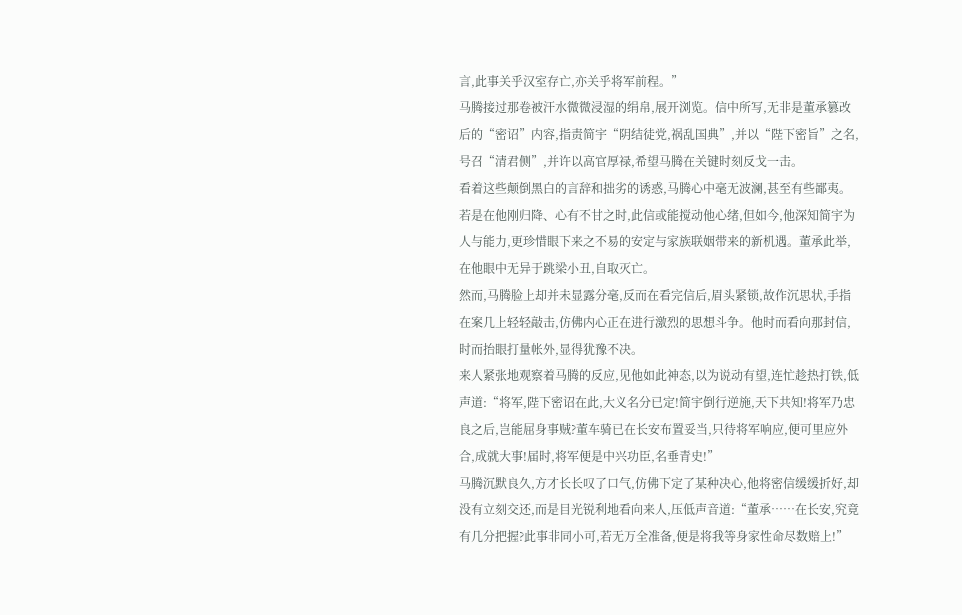言,此事关乎汉室存亡,亦关乎将军前程。”
马腾接过那卷被汗水微微浸湿的绢帛,展开浏览。信中所写,无非是董承篡改后的“密诏”内容,指责简宇“阴结徒党,祸乱国典”,并以“陛下密旨”之名,号召“清君侧”,并许以高官厚禄,希望马腾在关键时刻反戈一击。
看着这些颠倒黑白的言辞和拙劣的诱惑,马腾心中毫无波澜,甚至有些鄙夷。若是在他刚归降、心有不甘之时,此信或能搅动他心绪,但如今,他深知简宇为人与能力,更珍惜眼下来之不易的安定与家族联姻带来的新机遇。董承此举,在他眼中无异于跳梁小丑,自取灭亡。
然而,马腾脸上却并未显露分毫,反而在看完信后,眉头紧锁,故作沉思状,手指在案几上轻轻敲击,仿佛内心正在进行激烈的思想斗争。他时而看向那封信,时而抬眼打量帐外,显得犹豫不决。
来人紧张地观察着马腾的反应,见他如此神态,以为说动有望,连忙趁热打铁,低声道:“将军,陛下密诏在此,大义名分已定!简宇倒行逆施,天下共知!将军乃忠良之后,岂能屈身事贼?董车骑已在长安布置妥当,只待将军响应,便可里应外合,成就大事!届时,将军便是中兴功臣,名垂青史!”
马腾沉默良久,方才长长叹了口气,仿佛下定了某种决心,他将密信缓缓折好,却没有立刻交还,而是目光锐利地看向来人,压低声音道:“董承……在长安,究竟有几分把握?此事非同小可,若无万全准备,便是将我等身家性命尽数赔上!”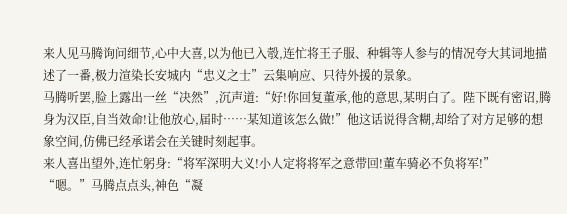来人见马腾询问细节,心中大喜,以为他已入彀,连忙将王子服、种辑等人参与的情况夸大其词地描述了一番,极力渲染长安城内“忠义之士”云集响应、只待外援的景象。
马腾听罢,脸上露出一丝“决然”,沉声道:“好!你回复董承,他的意思,某明白了。陛下既有密诏,腾身为汉臣,自当效命!让他放心,届时……某知道该怎么做!”他这话说得含糊,却给了对方足够的想象空间,仿佛已经承诺会在关键时刻起事。
来人喜出望外,连忙躬身:“将军深明大义!小人定将将军之意带回!董车骑必不负将军!”
“嗯。”马腾点点头,神色“凝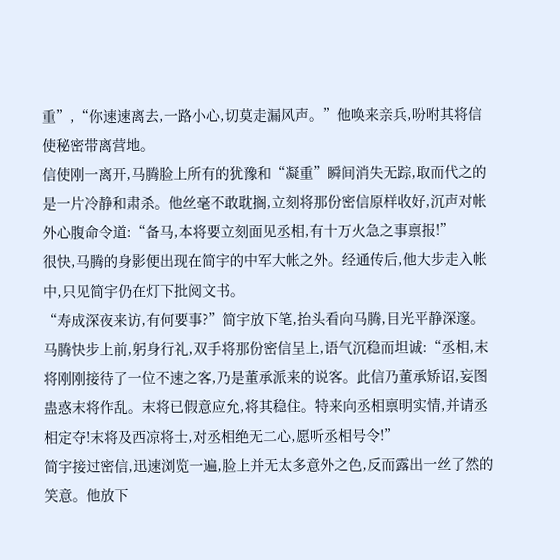重”,“你速速离去,一路小心,切莫走漏风声。”他唤来亲兵,吩咐其将信使秘密带离营地。
信使刚一离开,马腾脸上所有的犹豫和“凝重”瞬间消失无踪,取而代之的是一片冷静和肃杀。他丝毫不敢耽搁,立刻将那份密信原样收好,沉声对帐外心腹命令道:“备马,本将要立刻面见丞相,有十万火急之事禀报!”
很快,马腾的身影便出现在简宇的中军大帐之外。经通传后,他大步走入帐中,只见简宇仍在灯下批阅文书。
“寿成深夜来访,有何要事?”简宇放下笔,抬头看向马腾,目光平静深邃。
马腾快步上前,躬身行礼,双手将那份密信呈上,语气沉稳而坦诚:“丞相,末将刚刚接待了一位不速之客,乃是董承派来的说客。此信乃董承矫诏,妄图蛊惑末将作乱。末将已假意应允,将其稳住。特来向丞相禀明实情,并请丞相定夺!末将及西凉将士,对丞相绝无二心,愿听丞相号令!”
简宇接过密信,迅速浏览一遍,脸上并无太多意外之色,反而露出一丝了然的笑意。他放下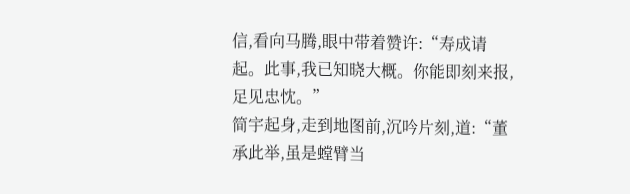信,看向马腾,眼中带着赞许:“寿成请起。此事,我已知晓大概。你能即刻来报,足见忠忱。”
简宇起身,走到地图前,沉吟片刻,道:“董承此举,虽是螳臂当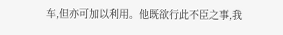车,但亦可加以利用。他既欲行此不臣之事,我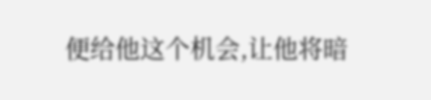便给他这个机会,让他将暗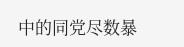中的同党尽数暴